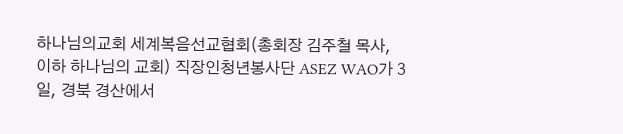하나님의교회 세계복음선교협회(총회장 김주철 목사, 이하 하나님의 교회) 직장인청년봉사단 ASEZ WAO가 3일, 경북 경산에서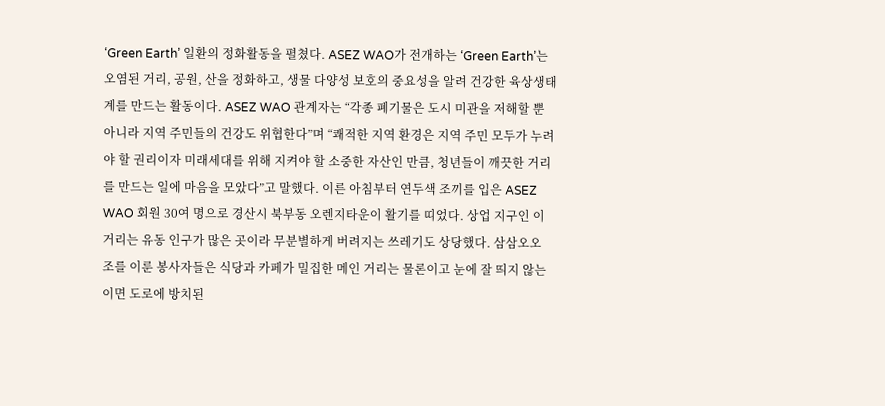‘Green Earth’ 일환의 정화활동을 펼쳤다. ASEZ WAO가 전개하는 ‘Green Earth’는 오염된 거리, 공원, 산을 정화하고, 생물 다양성 보호의 중요성을 알려 건강한 육상생태계를 만드는 활동이다. ASEZ WAO 관계자는 “각종 폐기물은 도시 미관을 저해할 뿐 아니라 지역 주민들의 건강도 위협한다”며 “쾌적한 지역 환경은 지역 주민 모두가 누려야 할 권리이자 미래세대를 위해 지켜야 할 소중한 자산인 만큼, 청년들이 깨끗한 거리를 만드는 일에 마음을 모았다”고 말했다. 이른 아침부터 연두색 조끼를 입은 ASEZ WAO 회원 30여 명으로 경산시 북부동 오렌지타운이 활기를 띠었다. 상업 지구인 이 거리는 유동 인구가 많은 곳이라 무분별하게 버려지는 쓰레기도 상당했다. 삼삼오오 조를 이룬 봉사자들은 식당과 카페가 밀집한 메인 거리는 물론이고 눈에 잘 띄지 않는 이면 도로에 방치된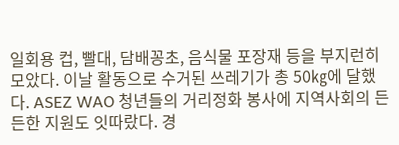일회용 컵, 빨대, 담배꽁초, 음식물 포장재 등을 부지런히 모았다. 이날 활동으로 수거된 쓰레기가 총 50㎏에 달했다. ASEZ WAO 청년들의 거리정화 봉사에 지역사회의 든든한 지원도 잇따랐다. 경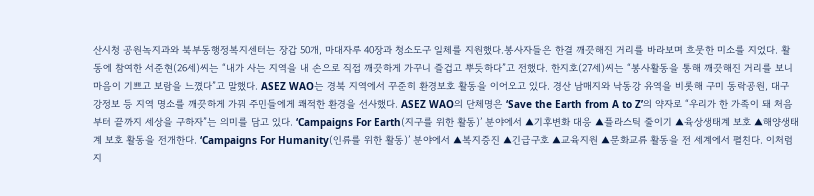산시청 공원녹지과와 북부동행정복지센터는 장갑 50개, 마대자루 40장과 청소도구 일체를 지원했다.봉사자들은 한결 깨끗해진 거리를 바라보며 흐뭇한 미소를 지었다. 활동에 참여한 서준현(26세)씨는 “내가 사는 지역을 내 손으로 직접 깨끗하게 가꾸니 즐겁고 뿌듯하다”고 전했다. 한지호(27세)씨는 “봉사활동을 통해 깨끗해진 거리를 보니 마음이 기쁘고 보람을 느꼈다”고 말했다. ASEZ WAO는 경북 지역에서 꾸준히 환경보호 활동을 이어오고 있다. 경산 남매지와 낙동강 유역을 비롯해 구미 동락공원, 대구 강정보 등 지역 명소를 깨끗하게 가꿔 주민들에게 쾌적한 환경을 선사했다. ASEZ WAO의 단체명은 ‘Save the Earth from A to Z’의 약자로 “우리가 한 가족이 돼 처음부터 끝까지 세상을 구하자”는 의미를 담고 있다. ‘Campaigns For Earth(지구를 위한 활동)’ 분야에서 ▲기후변화 대응 ▲플라스틱 줄이기 ▲육상생태계 보호 ▲해양생태계 보호 활동을 전개한다. ‘Campaigns For Humanity(인류를 위한 활동)’ 분야에서 ▲복지증진 ▲긴급구호 ▲교육지원 ▲문화교류 활동을 전 세계에서 펼친다. 이처럼 지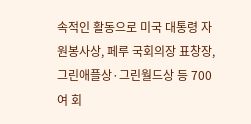속적인 활동으로 미국 대통령 자원봉사상, 페루 국회의장 표창장, 그린애플상·그린월드상 등 700여 회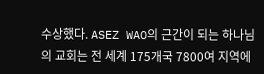수상했다. ASEZ WAO의 근간이 되는 하나님의 교회는 전 세계 175개국 7800여 지역에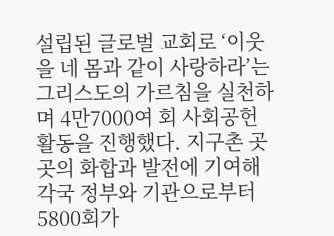설립된 글로벌 교회로 ‘이웃을 네 몸과 같이 사랑하라’는 그리스도의 가르침을 실천하며 4만7000여 회 사회공헌활동을 진행했다. 지구촌 곳곳의 화합과 발전에 기여해 각국 정부와 기관으로부터 5800회가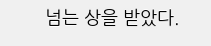넘는 상을 받았다.